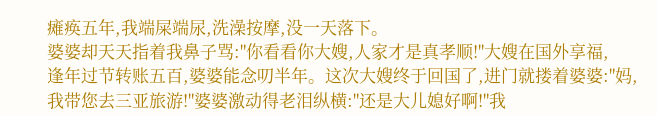瘫痪五年,我端屎端尿,洗澡按摩,没一天落下。
婆婆却天天指着我鼻子骂:"你看看你大嫂,人家才是真孝顺!"大嫂在国外享福,
逢年过节转账五百,婆婆能念叨半年。这次大嫂终于回国了,进门就搂着婆婆:"妈,
我带您去三亚旅游!"婆婆激动得老泪纵横:"还是大儿媳好啊!"我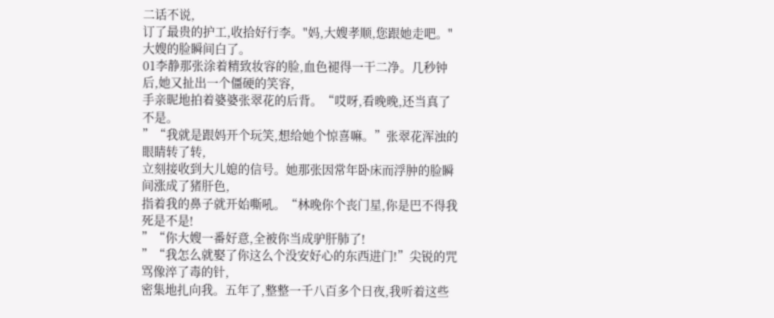二话不说,
订了最贵的护工,收拾好行李。"妈,大嫂孝顺,您跟她走吧。"大嫂的脸瞬间白了。
01李静那张涂着精致妆容的脸,血色褪得一干二净。几秒钟后,她又扯出一个僵硬的笑容,
手亲昵地拍着婆婆张翠花的后背。“哎呀,看晚晚,还当真了不是。
”“我就是跟妈开个玩笑,想给她个惊喜嘛。”张翠花浑浊的眼睛转了转,
立刻接收到大儿媳的信号。她那张因常年卧床而浮肿的脸瞬间涨成了猪肝色,
指着我的鼻子就开始嘶吼。“林晚你个丧门星,你是巴不得我死是不是!
”“你大嫂一番好意,全被你当成驴肝肺了!
”“我怎么就娶了你这么个没安好心的东西进门!”尖锐的咒骂像淬了毒的针,
密集地扎向我。五年了,整整一千八百多个日夜,我听着这些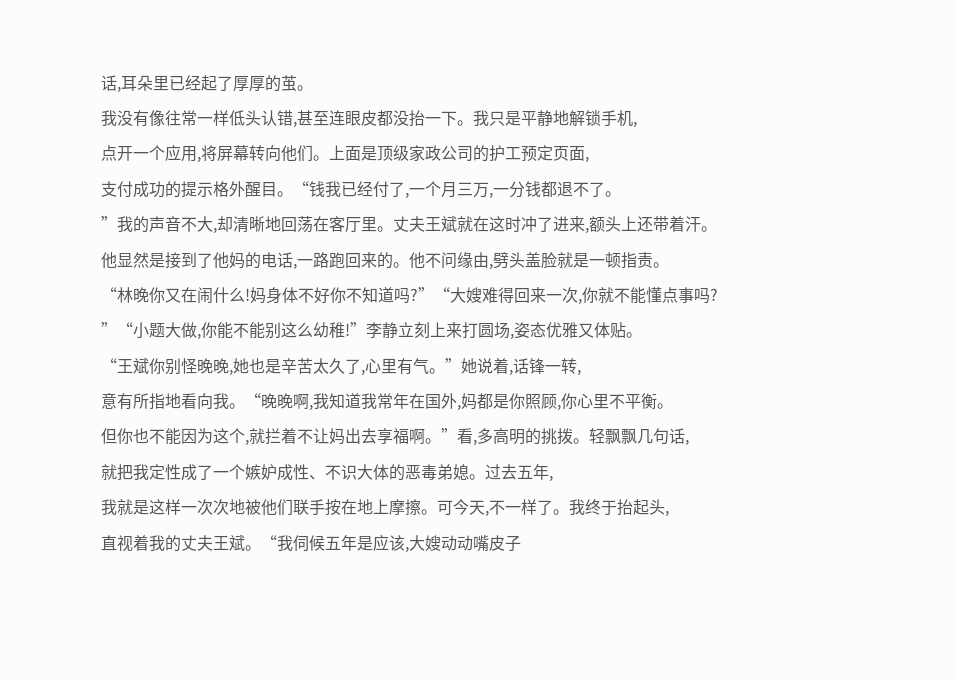话,耳朵里已经起了厚厚的茧。
我没有像往常一样低头认错,甚至连眼皮都没抬一下。我只是平静地解锁手机,
点开一个应用,将屏幕转向他们。上面是顶级家政公司的护工预定页面,
支付成功的提示格外醒目。“钱我已经付了,一个月三万,一分钱都退不了。
”我的声音不大,却清晰地回荡在客厅里。丈夫王斌就在这时冲了进来,额头上还带着汗。
他显然是接到了他妈的电话,一路跑回来的。他不问缘由,劈头盖脸就是一顿指责。
“林晚你又在闹什么!妈身体不好你不知道吗?”“大嫂难得回来一次,你就不能懂点事吗?
”“小题大做,你能不能别这么幼稚!”李静立刻上来打圆场,姿态优雅又体贴。
“王斌你别怪晚晚,她也是辛苦太久了,心里有气。”她说着,话锋一转,
意有所指地看向我。“晚晚啊,我知道我常年在国外,妈都是你照顾,你心里不平衡。
但你也不能因为这个,就拦着不让妈出去享福啊。”看,多高明的挑拨。轻飘飘几句话,
就把我定性成了一个嫉妒成性、不识大体的恶毒弟媳。过去五年,
我就是这样一次次地被他们联手按在地上摩擦。可今天,不一样了。我终于抬起头,
直视着我的丈夫王斌。“我伺候五年是应该,大嫂动动嘴皮子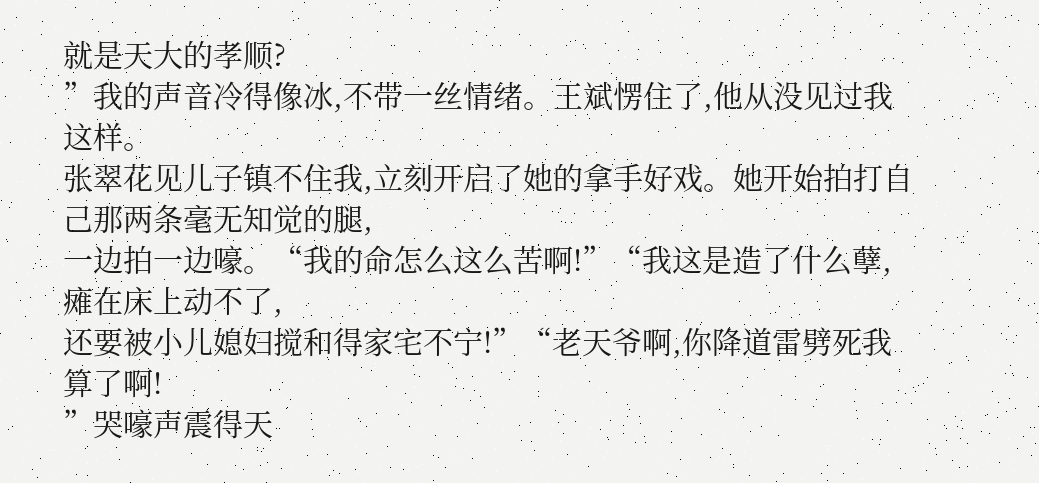就是天大的孝顺?
”我的声音冷得像冰,不带一丝情绪。王斌愣住了,他从没见过我这样。
张翠花见儿子镇不住我,立刻开启了她的拿手好戏。她开始拍打自己那两条毫无知觉的腿,
一边拍一边嚎。“我的命怎么这么苦啊!”“我这是造了什么孽,瘫在床上动不了,
还要被小儿媳妇搅和得家宅不宁!”“老天爷啊,你降道雷劈死我算了啊!
”哭嚎声震得天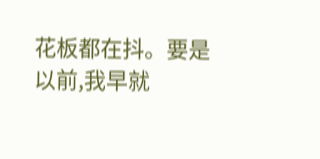花板都在抖。要是以前,我早就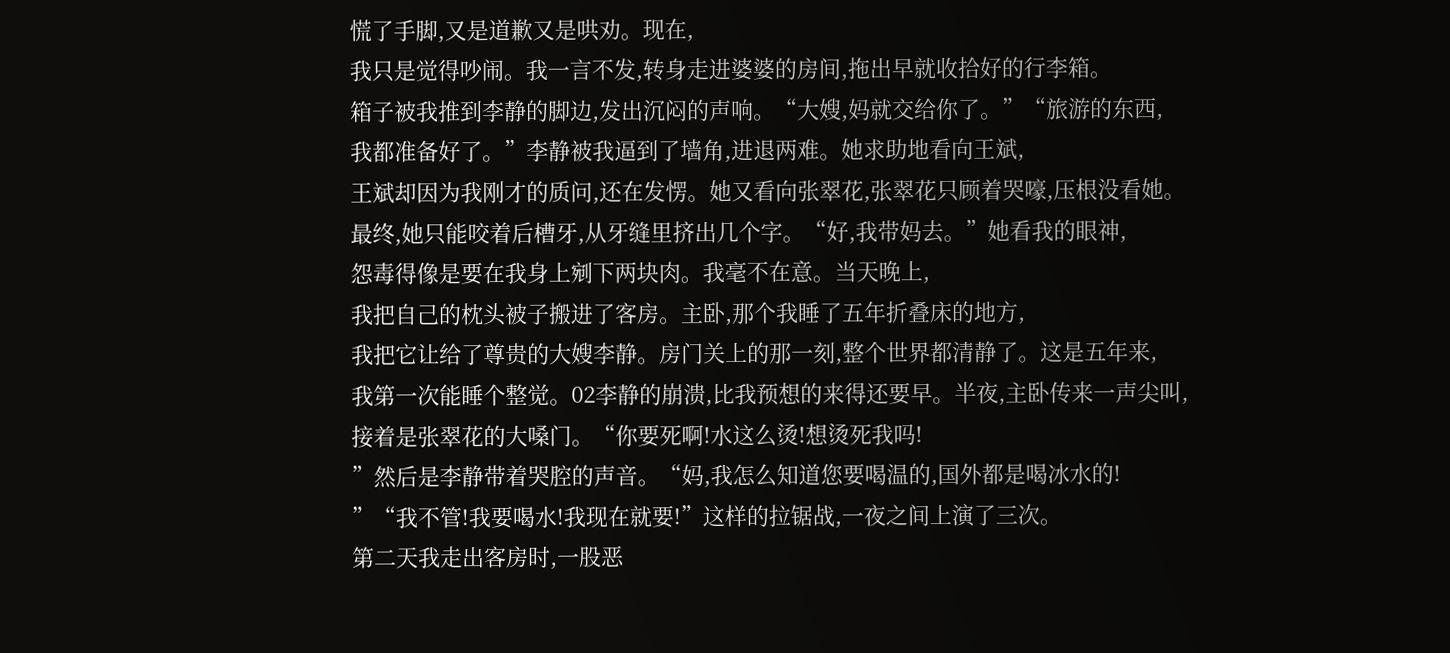慌了手脚,又是道歉又是哄劝。现在,
我只是觉得吵闹。我一言不发,转身走进婆婆的房间,拖出早就收拾好的行李箱。
箱子被我推到李静的脚边,发出沉闷的声响。“大嫂,妈就交给你了。”“旅游的东西,
我都准备好了。”李静被我逼到了墙角,进退两难。她求助地看向王斌,
王斌却因为我刚才的质问,还在发愣。她又看向张翠花,张翠花只顾着哭嚎,压根没看她。
最终,她只能咬着后槽牙,从牙缝里挤出几个字。“好,我带妈去。”她看我的眼神,
怨毒得像是要在我身上剜下两块肉。我毫不在意。当天晚上,
我把自己的枕头被子搬进了客房。主卧,那个我睡了五年折叠床的地方,
我把它让给了尊贵的大嫂李静。房门关上的那一刻,整个世界都清静了。这是五年来,
我第一次能睡个整觉。02李静的崩溃,比我预想的来得还要早。半夜,主卧传来一声尖叫,
接着是张翠花的大嗓门。“你要死啊!水这么烫!想烫死我吗!
”然后是李静带着哭腔的声音。“妈,我怎么知道您要喝温的,国外都是喝冰水的!
”“我不管!我要喝水!我现在就要!”这样的拉锯战,一夜之间上演了三次。
第二天我走出客房时,一股恶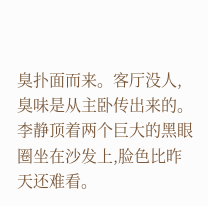臭扑面而来。客厅没人,臭味是从主卧传出来的。
李静顶着两个巨大的黑眼圈坐在沙发上,脸色比昨天还难看。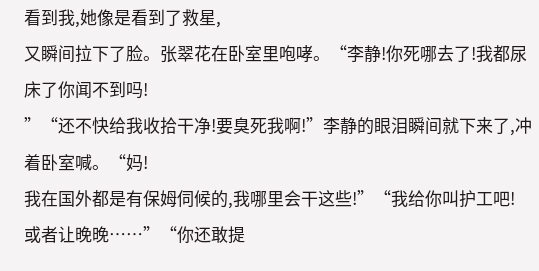看到我,她像是看到了救星,
又瞬间拉下了脸。张翠花在卧室里咆哮。“李静!你死哪去了!我都尿床了你闻不到吗!
”“还不快给我收拾干净!要臭死我啊!”李静的眼泪瞬间就下来了,冲着卧室喊。“妈!
我在国外都是有保姆伺候的,我哪里会干这些!”“我给你叫护工吧!
或者让晚晚……”“你还敢提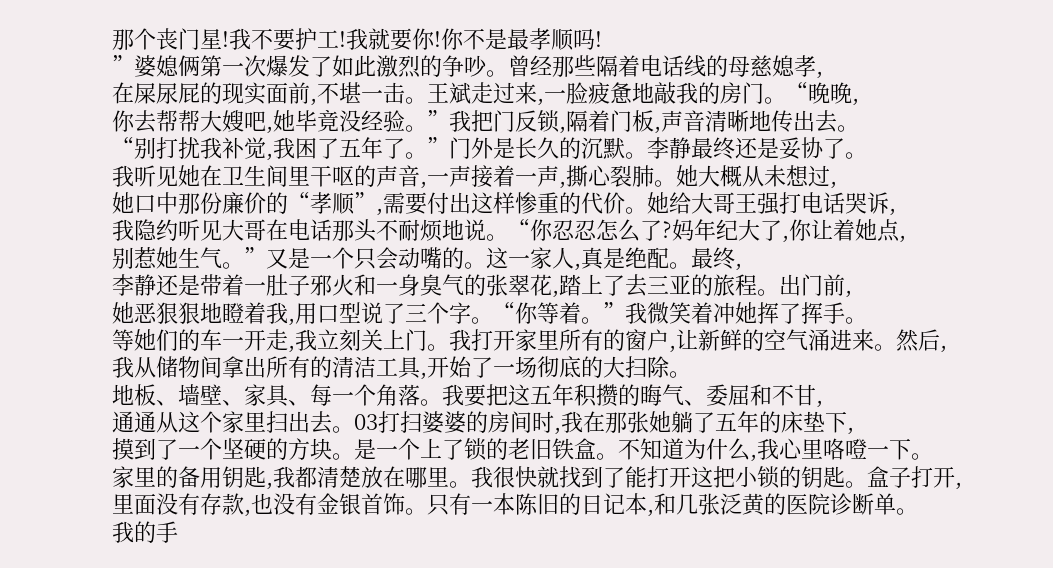那个丧门星!我不要护工!我就要你!你不是最孝顺吗!
”婆媳俩第一次爆发了如此激烈的争吵。曾经那些隔着电话线的母慈媳孝,
在屎尿屁的现实面前,不堪一击。王斌走过来,一脸疲惫地敲我的房门。“晚晚,
你去帮帮大嫂吧,她毕竟没经验。”我把门反锁,隔着门板,声音清晰地传出去。
“别打扰我补觉,我困了五年了。”门外是长久的沉默。李静最终还是妥协了。
我听见她在卫生间里干呕的声音,一声接着一声,撕心裂肺。她大概从未想过,
她口中那份廉价的“孝顺”,需要付出这样惨重的代价。她给大哥王强打电话哭诉,
我隐约听见大哥在电话那头不耐烦地说。“你忍忍怎么了?妈年纪大了,你让着她点,
别惹她生气。”又是一个只会动嘴的。这一家人,真是绝配。最终,
李静还是带着一肚子邪火和一身臭气的张翠花,踏上了去三亚的旅程。出门前,
她恶狠狠地瞪着我,用口型说了三个字。“你等着。”我微笑着冲她挥了挥手。
等她们的车一开走,我立刻关上门。我打开家里所有的窗户,让新鲜的空气涌进来。然后,
我从储物间拿出所有的清洁工具,开始了一场彻底的大扫除。
地板、墙壁、家具、每一个角落。我要把这五年积攒的晦气、委屈和不甘,
通通从这个家里扫出去。03打扫婆婆的房间时,我在那张她躺了五年的床垫下,
摸到了一个坚硬的方块。是一个上了锁的老旧铁盒。不知道为什么,我心里咯噔一下。
家里的备用钥匙,我都清楚放在哪里。我很快就找到了能打开这把小锁的钥匙。盒子打开,
里面没有存款,也没有金银首饰。只有一本陈旧的日记本,和几张泛黄的医院诊断单。
我的手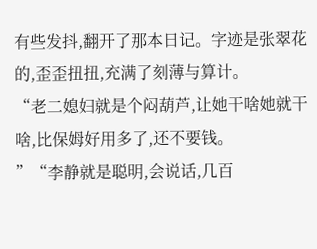有些发抖,翻开了那本日记。字迹是张翠花的,歪歪扭扭,充满了刻薄与算计。
“老二媳妇就是个闷葫芦,让她干啥她就干啥,比保姆好用多了,还不要钱。
”“李静就是聪明,会说话,几百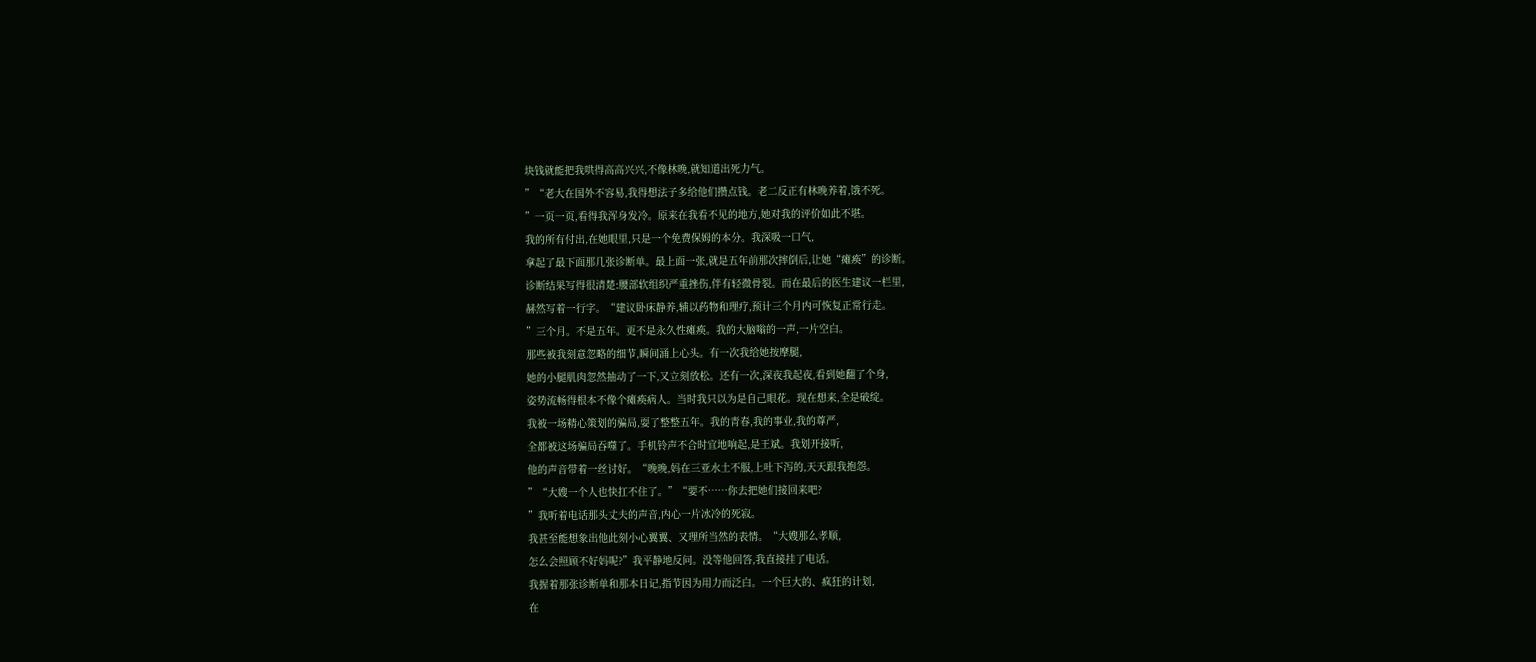块钱就能把我哄得高高兴兴,不像林晚,就知道出死力气。
”“老大在国外不容易,我得想法子多给他们攒点钱。老二反正有林晚养着,饿不死。
”一页一页,看得我浑身发冷。原来在我看不见的地方,她对我的评价如此不堪。
我的所有付出,在她眼里,只是一个免费保姆的本分。我深吸一口气,
拿起了最下面那几张诊断单。最上面一张,就是五年前那次摔倒后,让她“瘫痪”的诊断。
诊断结果写得很清楚:腰部软组织严重挫伤,伴有轻微骨裂。而在最后的医生建议一栏里,
赫然写着一行字。“建议卧床静养,辅以药物和理疗,预计三个月内可恢复正常行走。
”三个月。不是五年。更不是永久性瘫痪。我的大脑嗡的一声,一片空白。
那些被我刻意忽略的细节,瞬间涌上心头。有一次我给她按摩腿,
她的小腿肌肉忽然抽动了一下,又立刻放松。还有一次,深夜我起夜,看到她翻了个身,
姿势流畅得根本不像个瘫痪病人。当时我只以为是自己眼花。现在想来,全是破绽。
我被一场精心策划的骗局,耍了整整五年。我的青春,我的事业,我的尊严,
全都被这场骗局吞噬了。手机铃声不合时宜地响起,是王斌。我划开接听,
他的声音带着一丝讨好。“晚晚,妈在三亚水土不服,上吐下泻的,天天跟我抱怨。
”“大嫂一个人也快扛不住了。”“要不……你去把她们接回来吧?
”我听着电话那头丈夫的声音,内心一片冰冷的死寂。
我甚至能想象出他此刻小心翼翼、又理所当然的表情。“大嫂那么孝顺,
怎么会照顾不好妈呢?”我平静地反问。没等他回答,我直接挂了电话。
我握着那张诊断单和那本日记,指节因为用力而泛白。一个巨大的、疯狂的计划,
在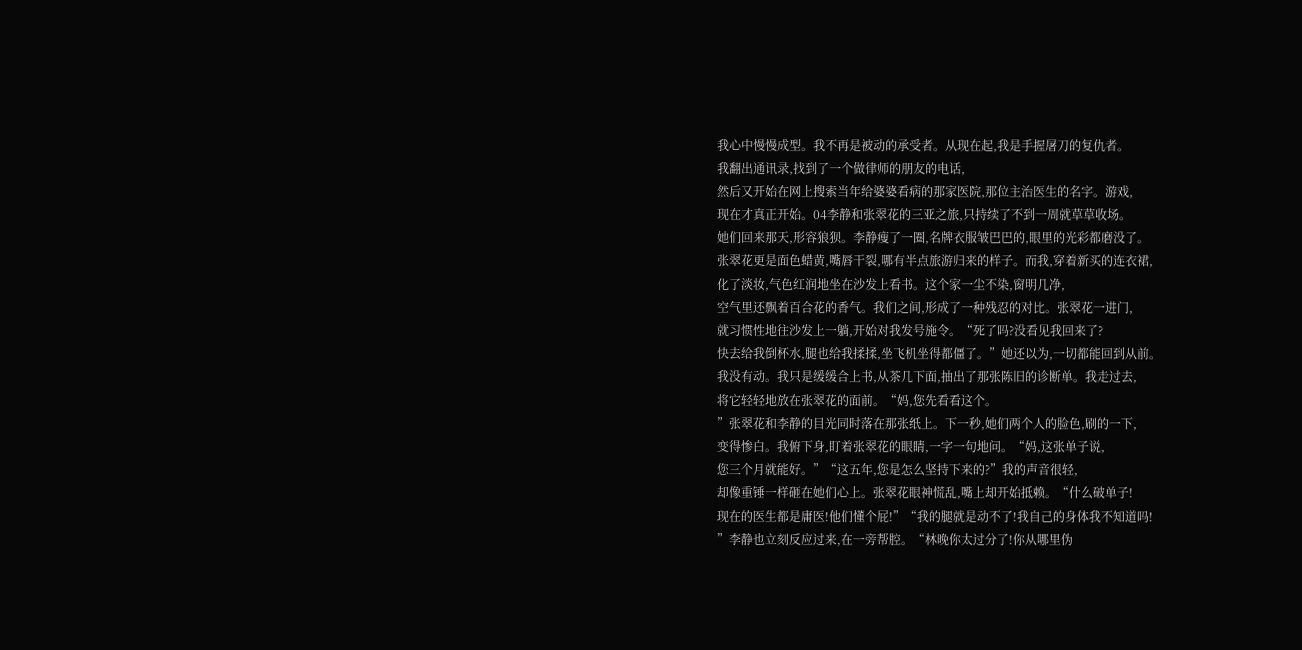我心中慢慢成型。我不再是被动的承受者。从现在起,我是手握屠刀的复仇者。
我翻出通讯录,找到了一个做律师的朋友的电话,
然后又开始在网上搜索当年给婆婆看病的那家医院,那位主治医生的名字。游戏,
现在才真正开始。04李静和张翠花的三亚之旅,只持续了不到一周就草草收场。
她们回来那天,形容狼狈。李静瘦了一圈,名牌衣服皱巴巴的,眼里的光彩都磨没了。
张翠花更是面色蜡黄,嘴唇干裂,哪有半点旅游归来的样子。而我,穿着新买的连衣裙,
化了淡妆,气色红润地坐在沙发上看书。这个家一尘不染,窗明几净,
空气里还飘着百合花的香气。我们之间,形成了一种残忍的对比。张翠花一进门,
就习惯性地往沙发上一躺,开始对我发号施令。“死了吗?没看见我回来了?
快去给我倒杯水,腿也给我揉揉,坐飞机坐得都僵了。”她还以为,一切都能回到从前。
我没有动。我只是缓缓合上书,从茶几下面,抽出了那张陈旧的诊断单。我走过去,
将它轻轻地放在张翠花的面前。“妈,您先看看这个。
”张翠花和李静的目光同时落在那张纸上。下一秒,她们两个人的脸色,刷的一下,
变得惨白。我俯下身,盯着张翠花的眼睛,一字一句地问。“妈,这张单子说,
您三个月就能好。”“这五年,您是怎么坚持下来的?”我的声音很轻,
却像重锤一样砸在她们心上。张翠花眼神慌乱,嘴上却开始抵赖。“什么破单子!
现在的医生都是庸医!他们懂个屁!”“我的腿就是动不了!我自己的身体我不知道吗!
”李静也立刻反应过来,在一旁帮腔。“林晚你太过分了!你从哪里伪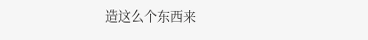造这么个东西来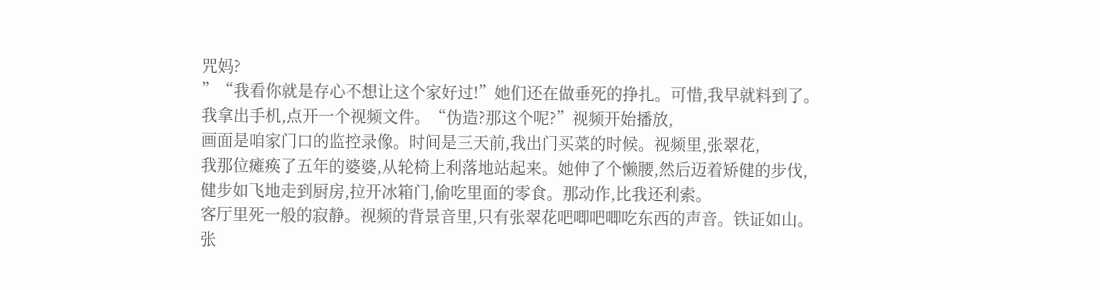咒妈?
”“我看你就是存心不想让这个家好过!”她们还在做垂死的挣扎。可惜,我早就料到了。
我拿出手机,点开一个视频文件。“伪造?那这个呢?”视频开始播放,
画面是咱家门口的监控录像。时间是三天前,我出门买菜的时候。视频里,张翠花,
我那位瘫痪了五年的婆婆,从轮椅上利落地站起来。她伸了个懒腰,然后迈着矫健的步伐,
健步如飞地走到厨房,拉开冰箱门,偷吃里面的零食。那动作,比我还利索。
客厅里死一般的寂静。视频的背景音里,只有张翠花吧唧吧唧吃东西的声音。铁证如山。
张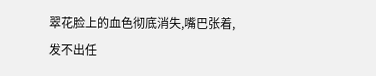翠花脸上的血色彻底消失,嘴巴张着,发不出任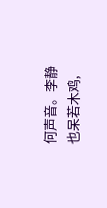何声音。李静也呆若木鸡,